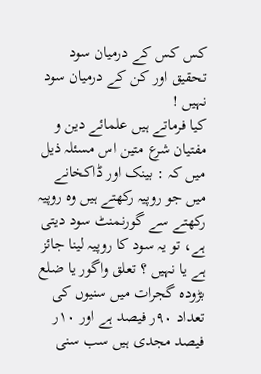کس کس کے درمیان سود تحقیق اور کن کے درمیان سود نہیں !
کیا فرماتے ہیں علمائے دین و مفتیان شرع متین اس مسئلہ ذیل میں کہ : بینک اور ڈاکخانے میں جو روپیہ رکھتے ہیں وہ روپیہ رکھتے سے گورنمنٹ سود دیتی ہے، تو یہ سود کا روپیہ لینا جائز ہے یا نہیں ؟ تعلق واگور یا ضلع بڑودہ گجرات میں سنیوں کی تعداد ۹۰ر فیصد ہے اور ۱۰ر فیصد مجدی ہیں سب سنی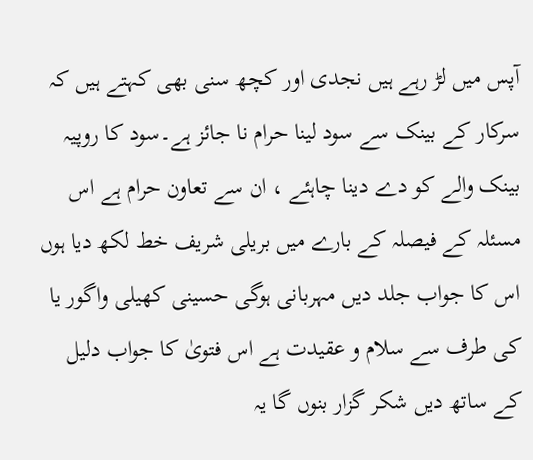آپس میں لڑ رہے ہیں نجدی اور کچھ سنی بھی کہتے ہیں کہ سرکار کے بینک سے سود لینا حرام نا جائز ہے۔سود کا روپیہ بینک والے کو دے دینا چاہئے ، ان سے تعاون حرام ہے اس مسئلہ کے فیصلہ کے بارے میں بریلی شریف خط لکھ دیا ہوں اس کا جواب جلد دیں مہربانی ہوگی حسینی کھیلی واگور یا کی طرف سے سلام و عقیدت ہے اس فتویٰ کا جواب دلیل کے ساتھ دیں شکر گزار بنوں گا یہ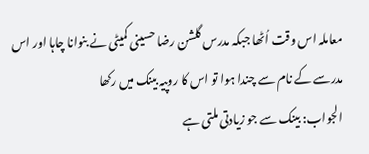معاملہ اس وقت اُٹھا جبکہ مدرس گلشن رضا حسینی کمیٹی نے بنوانا چاہا اور اس مدرسے کے نام سے چندا ہوا تو اس کا روپیہ بینک میں رکھا
الجواب: بینک سے جو زیادتی ملتی ہے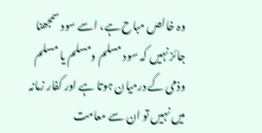وہ خالص مباح ہے، اسے سود سمجھنا جائز نہیں کہ سود مسلم ومسلم یا مسلم وذمی کے درمیان ہوتا ہے اور کفار زمانہ میں نہیں تو ان سے معامت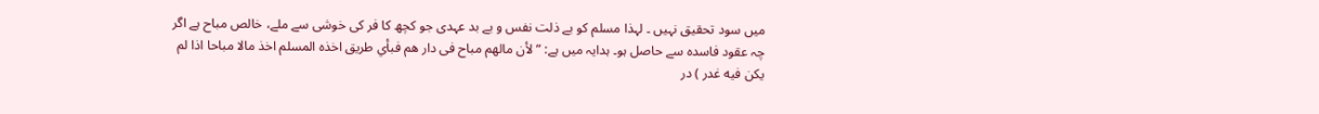میں سود تحقیق نہیں ۔ لہذا مسلم کو بے ذلت نفس و بے بد عہدی جو کچھ کا فر کی خوشی سے ملے، خالص مباح ہے اگر چہ عقود فاسدہ سے حاصل ہو۔ ہدایہ میں ہے: ”لأن مالهم مباح فی دار هم فبأي طريق اخذه المسلم اخذ مالا مباحا اذا لم يكن فيه غدر ) در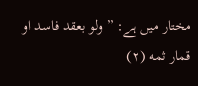مختار میں ہے: ”ولو بعقد فاسد او قمار ثمه (۲)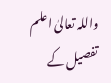واللہ تعالیٰ اعلم تفصیل کے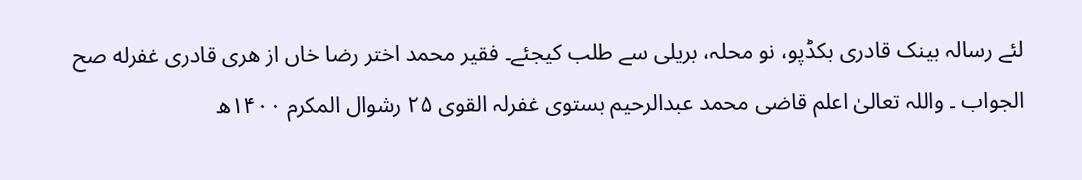لئے رسالہ بینک قادری بکڈپو، نو محلہ، بریلی سے طلب کیجئے۔ فقیر محمد اختر رضا خاں از هری قادری غفرله صح الجواب ۔ واللہ تعالیٰ اعلم قاضی محمد عبدالرحیم بستوی غفرلہ القوی ۲۵ رشوال المکرم ۱۴۰۰ھ